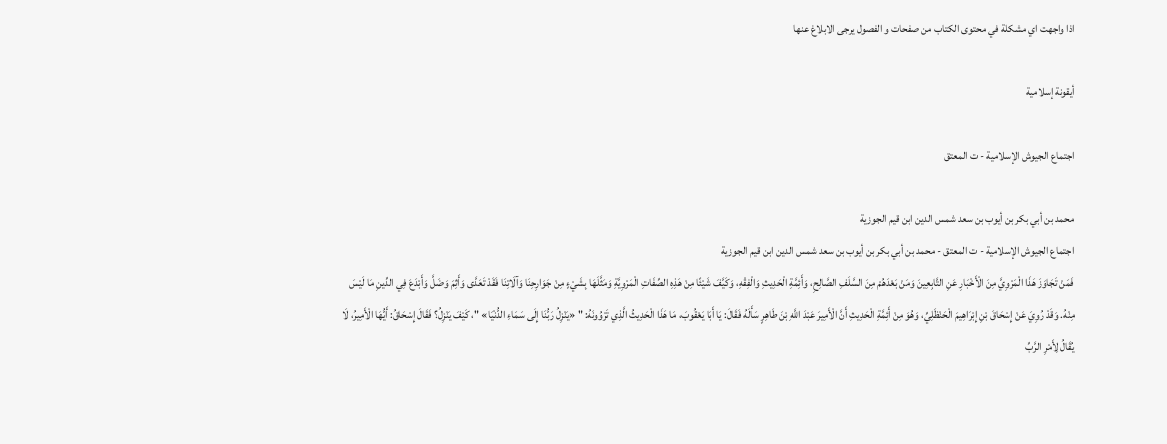اذا واجهت اي مشكلة في محتوى الكتاب من صفحات و الفصول يرجى الابلاغ عنها

أيقونة إسلامية

اجتماع الجيوش الإسلامية - ت المعتق

محمد بن أبي بكر بن أيوب بن سعد شمس الدين ابن قيم الجوزية
اجتماع الجيوش الإسلامية - ت المعتق - محمد بن أبي بكر بن أيوب بن سعد شمس الدين ابن قيم الجوزية
فَمَنْ تَجَاوَزَ هَذَا الْمَرْوِيَّ مِنَ الْأَخْبَارِ عَنِ التَّابِعِينَ وَمَنْ بَعْدَهُمْ مِنَ السَّلَفِ الصَّالِحِ، وَأَئِمَّةِ الْحَدِيثِ وَالْفِقْهِ، وَكَيَّفَ شَيْئًا مِنْ هَذِهِ الصِّفَاتِ الْمَرْوِيَّةِ وَمَثَّلَهَا بِشَيْءٍ مِنْ جَوَارِحِنَا وَآلَاتِنَا فَقَدْ تَعَدَّى وَأَثِمَ وَضَلَّ وَأَبْدَعَ فِي الدِّينِ مَا لَيْسَ مِنْهُ. وَقَدْ رُوِيَ عَنْ إِسْحَاقَ بْنِ إِبْرَاهِيمَ الْحَنْظَلِيِّ، وَهُوَ مِنْ أَئِمَّةِ الْحَدِيثِ أَنَّ الْأَمِيرَ عَبْدَ اللَّهِ بْنَ طَاهِرٍ سَأَلَهُ فَقَالَ: يَا أَبَا يَعْقُوبَ، مَا هَذَا الْحَدِيثُ الَّذِي تَرْوُونَهُ: " «يَنْزِلُ رَبُّنَا إِلَى سَمَاءِ الدُّنْيَا» "، كَيْفَ يَنْزِلُ؟ فَقَالَ إِسْحَاقُ: أَيُّهَا الْأَمِيرُ، لَا يُقَالُ لِأَمْرِ الرَّبِّ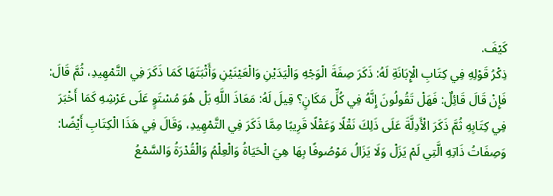كَيْفَ.
ذِكْرُ قَوْلِهِ فِي كِتَابِ الْإِبَانَةِ لَهُ: ذَكَرَ صِفَةَ الْوَجْهِ وَالْيَدَيْنِ وَالْعَيْنَيْنِ وَأَثْبَتَهَا كَمَا ذَكَرَ فِي التَّمْهِيدِ، ثُمَّ قَالَ: فَإِنْ قَالَ قَائِلٌ: فَهَلْ تَقُولُونَ إِنَّهُ فِي كُلِّ مَكَانٍ؟ قِيلَ لَهُ: مَعَاذَ اللَّهِ بَلْ هُوَ مُسْتَوٍ عَلَى عَرْشِهِ كَمَا أَخْبَرَ فِي كِتَابِهِ ثُمَّ ذَكَرَ الْأَدِلَّةَ عَلَى ذَلِكَ نَقْلًا وَعَقْلًا قَرِيبًا مِمَّا ذَكَرَ فِي التَّمْهِيدِ، وَقَالَ فِي هَذَا الْكِتَابِ أَيْضًا: وَصِفَاتُ ذَاتِهِ الَّتِي لَمْ يَزَلْ وَلَا يَزَالُ مَوْصُوفًا بِهَا هِيَ الْحَيَاةُ وَالْعِلْمُ وَالْقُدْرَةُ وَالسَّمْعُ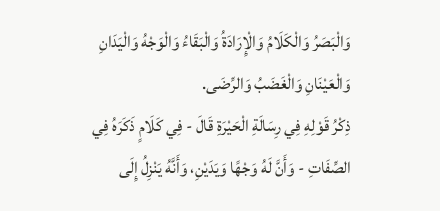وَالْبَصَرُ وَالْكَلَامُ وَالْإِرَادَةُ وَالْبَقَاءُ وَالْوَجْهُ وَالْيَدَانِ وَالْعَيْنَانِ وَالْغَضَبُ وَالرِّضَى.
ذِكْرُ قَوْلِهِ فِي رِسَالَةِ الْحَيْرَةِ قَالَ - فِي كَلَامٍ ذَكَرَهُ فِي الصِّفَاتِ - وَأَنَّ لَهُ وَجْهًا وَيَدَيْنِ، وَأَنَّهُ يَنْزِلُ إِلَى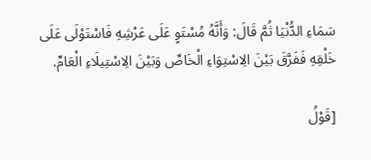سَمَاءِ الدُّنْيَا ثُمَّ قَالَ: وَأَنَّهُ مُسْتَوٍ عَلَى عَرْشِهِ فَاسْتَوْلَى عَلَى خَلْقِهِ فَفَرَّقَ بَيْنَ الِاسْتِوَاءِ الْخَاصِّ وَبَيْنَ الِاسْتِيلَاءِ الْعَامِّ.

[قَوْلُ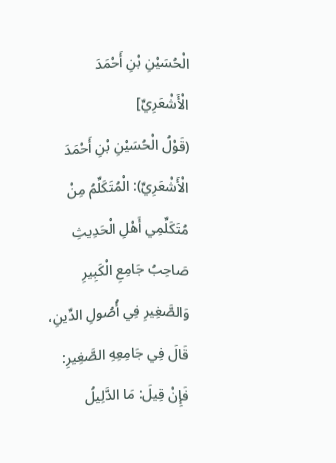الْحُسَيْنِ بْنِ أَحْمَدَ الْأَشْعَرِيِّ]
(قَوْلُ الْحُسَيْنِ بْنِ أَحْمَدَ الْأَشْعَرِيِّ): الْمُتَكَلِّمُ مِنْ مُتَكَلِّمِي أَهْلِ الْحَدِيثِ صَاحِبُ جَامِعِ الْكَبِيرِ وَالصَّغِيرِ فِي أُصُولِ الدِّينِ، قَالَ فِي جَامِعِهِ الصَّغِيرِ: فَإِنْ قِيلَ: مَا الدَّلِيلُ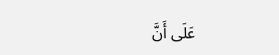عَلَى أَنَّ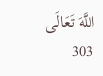اللَّهَ تَعَالَى
303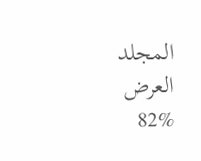المجلد
العرض
82%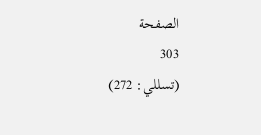الصفحة
303
(تسللي: 272)